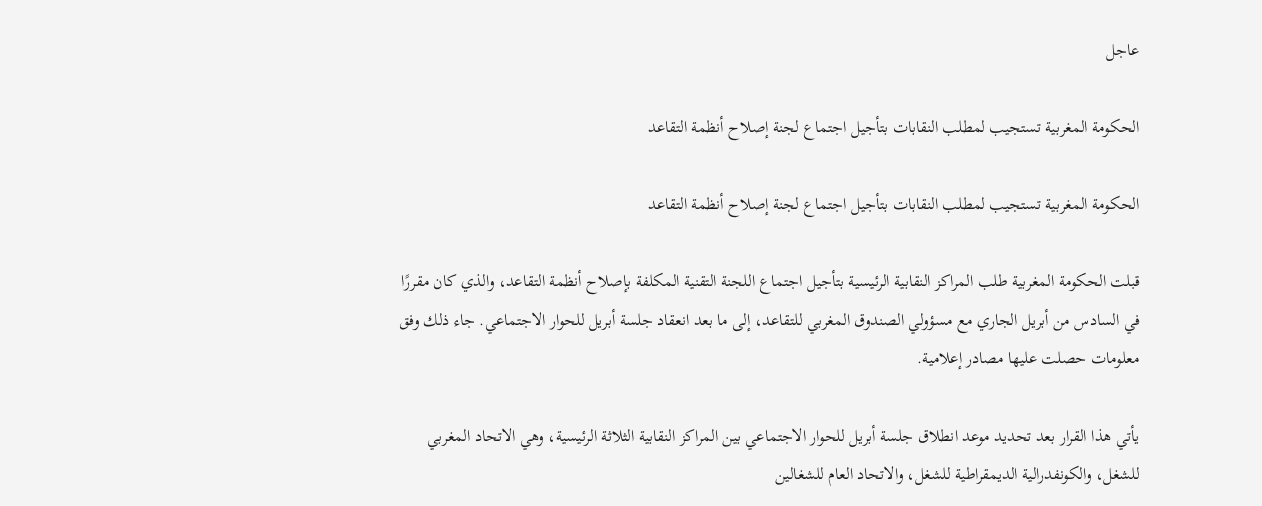عاجل

الحكومة المغربية تستجيب لمطلب النقابات بتأجيل اجتماع لجنة إصلاح أنظمة التقاعد

الحكومة المغربية تستجيب لمطلب النقابات بتأجيل اجتماع لجنة إصلاح أنظمة التقاعد

قبلت الحكومة المغربية طلب المراكز النقابية الرئيسية بتأجيل اجتماع اللجنة التقنية المكلفة بإصلاح أنظمة التقاعد، والذي كان مقررًا في السادس من أبريل الجاري مع مسؤولي الصندوق المغربي للتقاعد، إلى ما بعد انعقاد جلسة أبريل للحوار الاجتماعي. جاء ذلك وفق معلومات حصلت عليها مصادر إعلامية.

يأتي هذا القرار بعد تحديد موعد انطلاق جلسة أبريل للحوار الاجتماعي بين المراكز النقابية الثلاثة الرئيسية، وهي الاتحاد المغربي للشغل، والكونفدرالية الديمقراطية للشغل، والاتحاد العام للشغالين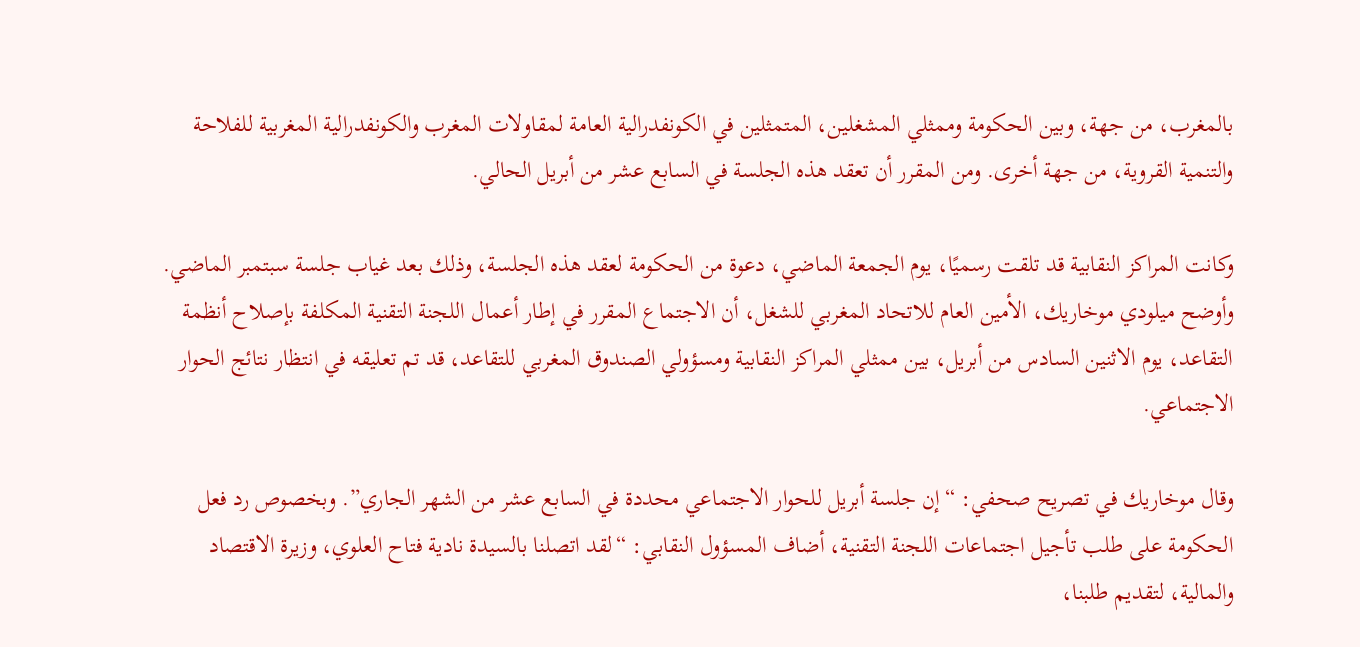بالمغرب، من جهة، وبين الحكومة وممثلي المشغلين، المتمثلين في الكونفدرالية العامة لمقاولات المغرب والكونفدرالية المغربية للفلاحة والتنمية القروية، من جهة أخرى. ومن المقرر أن تعقد هذه الجلسة في السابع عشر من أبريل الحالي.

وكانت المراكز النقابية قد تلقت رسميًا، يوم الجمعة الماضي، دعوة من الحكومة لعقد هذه الجلسة، وذلك بعد غياب جلسة سبتمبر الماضي. وأوضح ميلودي موخاريك، الأمين العام للاتحاد المغربي للشغل، أن الاجتماع المقرر في إطار أعمال اللجنة التقنية المكلفة بإصلاح أنظمة التقاعد، يوم الاثنين السادس من أبريل، بين ممثلي المراكز النقابية ومسؤولي الصندوق المغربي للتقاعد، قد تم تعليقه في انتظار نتائج الحوار الاجتماعي.

وقال موخاريك في تصريح صحفي: “إن جلسة أبريل للحوار الاجتماعي محددة في السابع عشر من الشهر الجاري”. وبخصوص رد فعل الحكومة على طلب تأجيل اجتماعات اللجنة التقنية، أضاف المسؤول النقابي: “لقد اتصلنا بالسيدة نادية فتاح العلوي، وزيرة الاقتصاد والمالية، لتقديم طلبنا،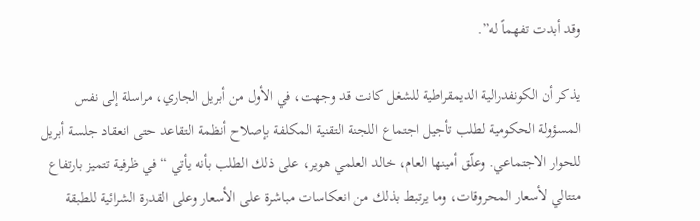وقد أبدت تفهماً له”.

يذكر أن الكونفدرالية الديمقراطية للشغل كانت قد وجهت، في الأول من أبريل الجاري، مراسلة إلى نفس المسؤولة الحكومية لطلب تأجيل اجتماع اللجنة التقنية المكلفة بإصلاح أنظمة التقاعد حتى انعقاد جلسة أبريل للحوار الاجتماعي. وعلّق أمينها العام، خالد العلمي هوير، على ذلك الطلب بأنه يأتي “في ظرفية تتميز بارتفاع متتالي لأسعار المحروقات، وما يرتبط بذلك من انعكاسات مباشرة على الأسعار وعلى القدرة الشرائية للطبقة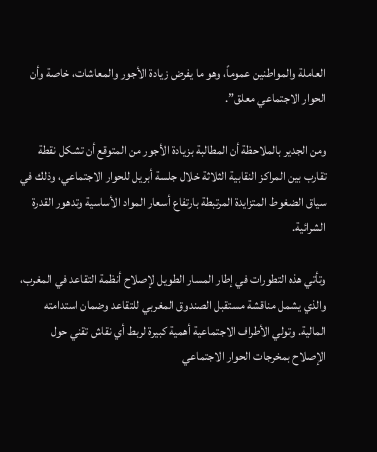العاملة والمواطنين عموماً، وهو ما يفرض زيادة الأجور والمعاشات، خاصة وأن الحوار الاجتماعي معلق”.

ومن الجدير بالملاحظة أن المطالبة بزيادة الأجور من المتوقع أن تشكل نقطة تقارب بين المراكز النقابية الثلاثة خلال جلسة أبريل للحوار الاجتماعي، وذلك في سياق الضغوط المتزايدة المرتبطة بارتفاع أسعار المواد الأساسية وتدهور القدرة الشرائية.

وتأتي هذه التطورات في إطار المسار الطويل لإصلاح أنظمة التقاعد في المغرب، والذي يشمل مناقشة مستقبل الصندوق المغربي للتقاعد وضمان استدامته المالية. وتولي الأطراف الاجتماعية أهمية كبيرة لربط أي نقاش تقني حول الإصلاح بمخرجات الحوار الاجتماعي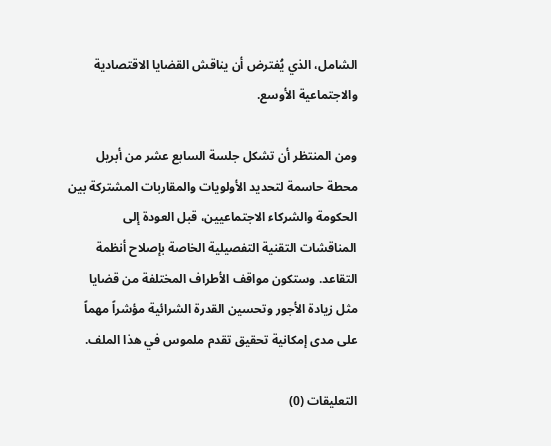الشامل، الذي يُفترض أن يناقش القضايا الاقتصادية والاجتماعية الأوسع.

ومن المنتظر أن تشكل جلسة السابع عشر من أبريل محطة حاسمة لتحديد الأولويات والمقاربات المشتركة بين الحكومة والشركاء الاجتماعيين، قبل العودة إلى المناقشات التقنية التفصيلية الخاصة بإصلاح أنظمة التقاعد. وستكون مواقف الأطراف المختلفة من قضايا مثل زيادة الأجور وتحسين القدرة الشرائية مؤشراً مهماً على مدى إمكانية تحقيق تقدم ملموس في هذا الملف.

التعليقات (0)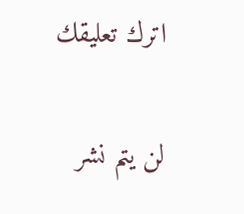اترك تعليقك

لن يتم نشر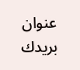عنوان بريدك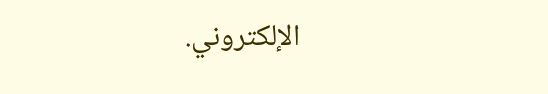الإلكتروني.